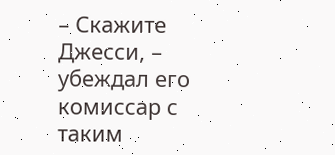– Скажите Джесси, – убеждал его комиссар с таким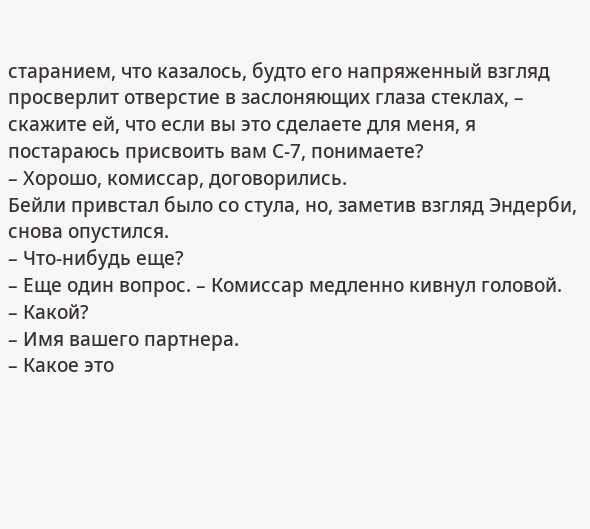старанием, что казалось, будто его напряженный взгляд просверлит отверстие в заслоняющих глаза стеклах, – скажите ей, что если вы это сделаете для меня, я постараюсь присвоить вам С-7, понимаете?
– Хорошо, комиссар, договорились.
Бейли привстал было со стула, но, заметив взгляд Эндерби, снова опустился.
– Что-нибудь еще?
– Еще один вопрос. – Комиссар медленно кивнул головой.
– Какой?
– Имя вашего партнера.
– Какое это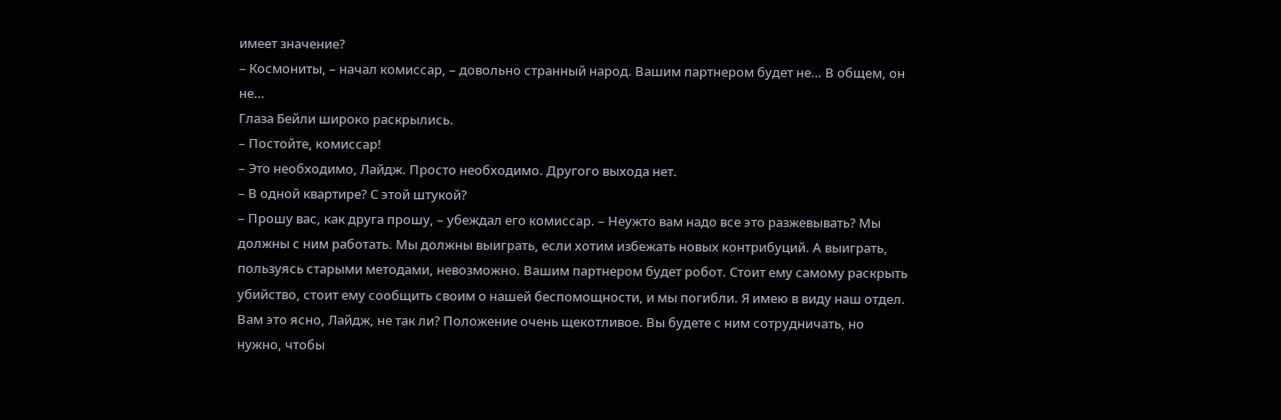имеет значение?
– Космониты, – начал комиссар, – довольно странный народ. Вашим партнером будет не… В общем, он не…
Глаза Бейли широко раскрылись.
– Постойте, комиссар!
– Это необходимо, Лайдж. Просто необходимо. Другого выхода нет.
– В одной квартире? С этой штукой?
– Прошу вас, как друга прошу, – убеждал его комиссар. – Неужто вам надо все это разжевывать? Мы должны с ним работать. Мы должны выиграть, если хотим избежать новых контрибуций. А выиграть, пользуясь старыми методами, невозможно. Вашим партнером будет робот. Стоит ему самому раскрыть убийство, стоит ему сообщить своим о нашей беспомощности, и мы погибли. Я имею в виду наш отдел. Вам это ясно, Лайдж, не так ли? Положение очень щекотливое. Вы будете с ним сотрудничать, но нужно, чтобы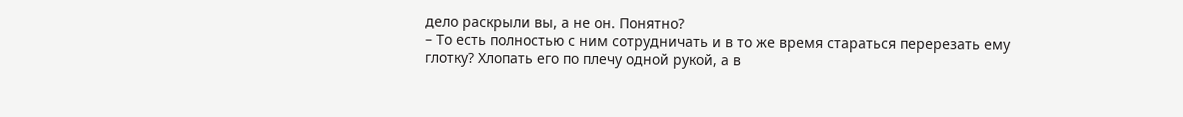дело раскрыли вы, а не он. Понятно?
– То есть полностью с ним сотрудничать и в то же время стараться перерезать ему глотку? Хлопать его по плечу одной рукой, а в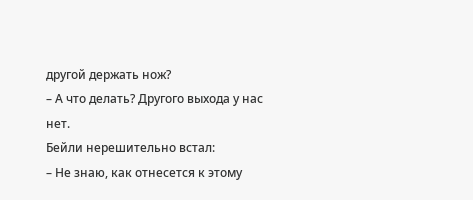другой держать нож?
– А что делать? Другого выхода у нас нет.
Бейли нерешительно встал:
– Не знаю, как отнесется к этому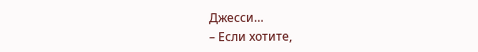Джесси…
– Если хотите,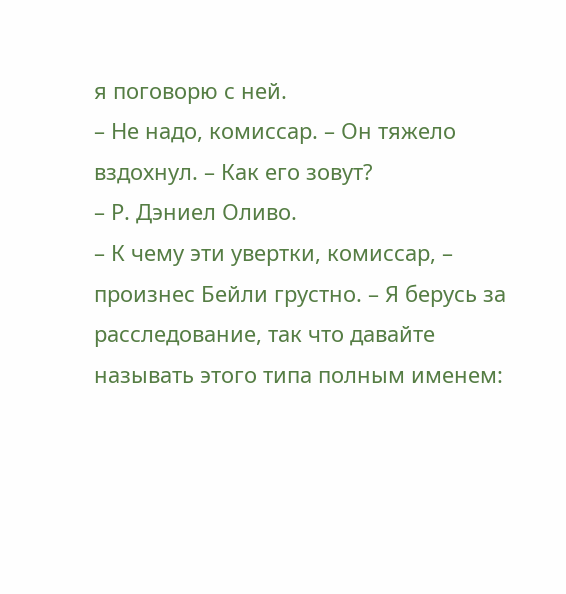я поговорю с ней.
– Не надо, комиссар. – Он тяжело вздохнул. – Как его зовут?
– Р. Дэниел Оливо.
– К чему эти увертки, комиссар, – произнес Бейли грустно. – Я берусь за расследование, так что давайте называть этого типа полным именем: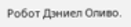Робот Дэниел Оливо.